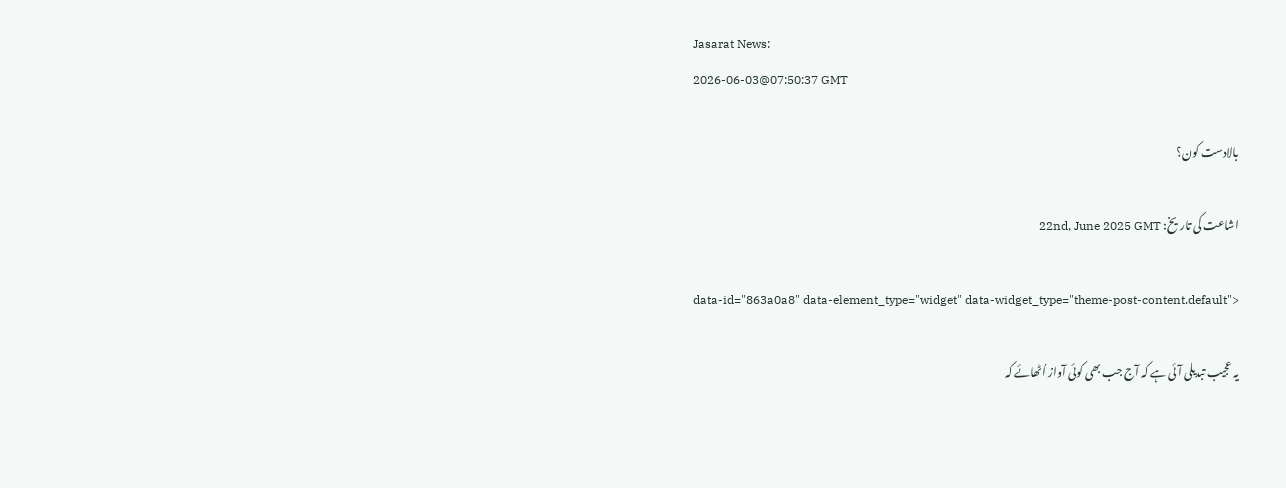Jasarat News:
2026-06-03@07:50:37 GMT

بالادست کون؟

اشاعت کی تاریخ: 22nd, June 2025 GMT

data-id="863a0a8" data-element_type="widget" data-widget_type="theme-post-content.default">

یہ عجیب تبدیلی آئی ہے کہ آج جب بھی کوئی آواز اُٹھائے کہ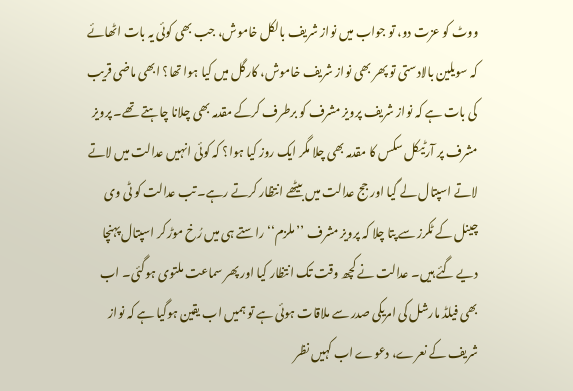ووٹ کو عزت دو، تو جواب میں نواز شریف بالکل خاموش، جب بھی کوئی یہ بات اٹھائے کہ سویلین بالادستی تو پھر بھی نواز شریف خاموش، کارگل میں کیا ہوا تھا؟ ابھی ماضی قریب کی بات ہے کہ نواز شریف پرویز مشرف کو برطرف کرکے مقدمہ بھی چلانا چاہتے تھے۔ پرویز مشرف پر آرٹیکل سکس کا مقدمہ بھی چلا مگر ایک روز کیا ہوا؟ کہ کوئی انہیں عدالت میں لاتے لاتے اسپتال لے گیا اور جج عدالت میں بیٹھے انتظار کرتے رہے۔ تب عدالت کو ٹی وی چینل کے ٹکرز سے پتا چلا کہ پرویز مشرف ’’ملزم‘‘ راستے ہی میں رُخ موڑ کر اسپتال پہنچا دیے گئے ہیں۔ عدالت نے کچھ وقت تک انتظار کیا اور پھر سماعت ملتوی ہوگئی۔ اب بھی فیلڈ مارشل کی امریکی صدر سے ملاقات ہوئی ہے تو ہمیں اب یقین ہوگیا ہے کہ نواز شریف کے نعرے، دعوے اب کہیں نظر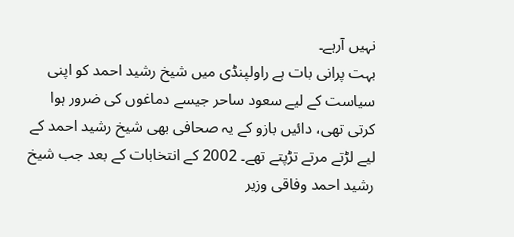نہیں آرہے۔
بہت پرانی بات ہے راولپنڈی میں شیخ رشید احمد کو اپنی سیاست کے لیے سعود ساحر جیسے دماغوں کی ضرور ہوا کرتی تھی، دائیں بازو کے یہ صحافی بھی شیخ رشید احمد کے لیے لڑتے مرتے تڑپتے تھے۔ 2002 کے انتخابات کے بعد جب شیخ رشید احمد وفاقی وزیر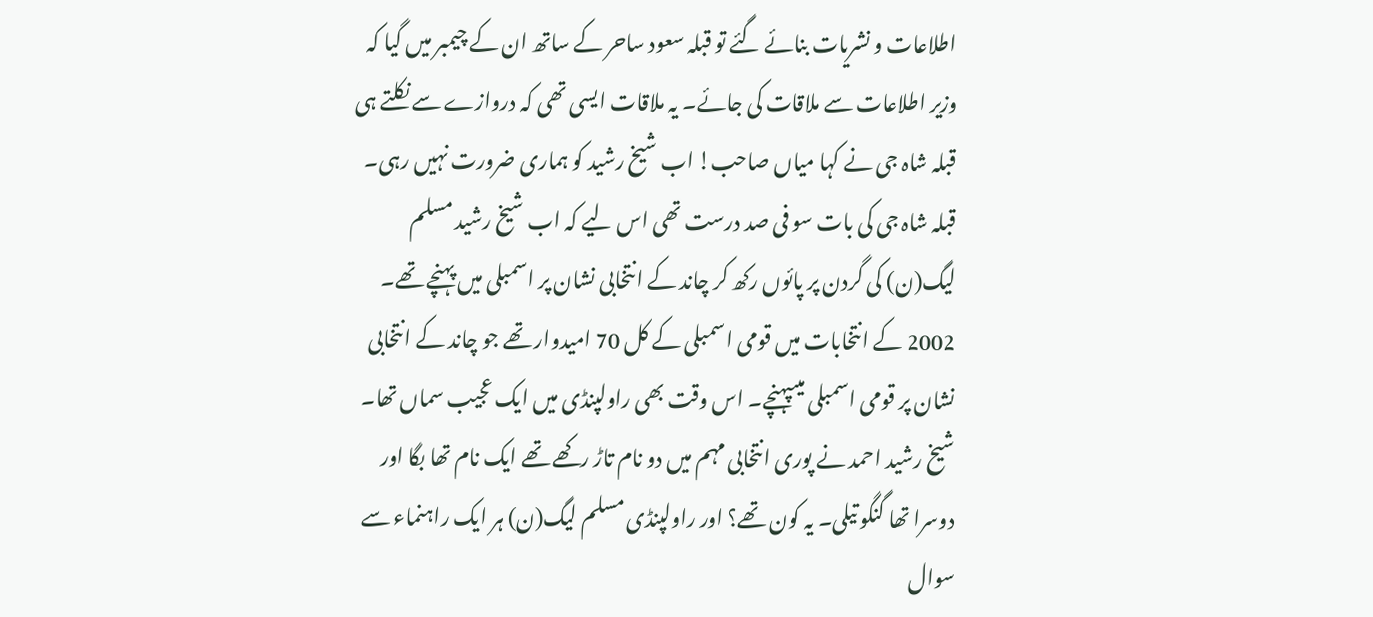اطلاعات و نشریات بنائے گئے تو قبلہ سعود ساحر کے ساتھ ان کے چیمبر میں گیا کہ وزیر اطلاعات سے ملاقات کی جائے۔ یہ ملاقات ایسی تھی کہ دروازے سے نکلتے ہی قبلہ شاہ جی نے کہا میاں صاحب! اب شیخ رشید کو ہماری ضرورت نہیں رہی۔ قبلہ شاہ جی کی بات سو فی صد درست تھی اس لیے کہ اب شیخ رشید مسلم لیگ(ن) کی گردن پر پائوں رکھ کر چاند کے انتخابی نشان پر اسمبلی میں پہنچے تھے۔
2002 کے انتخابات میں قومی اسمبلی کے کل 70 امیدوار تھے جو چاند کے انتخابی نشان پر قومی اسمبلی میںپہنچے۔ اس وقت بھی راولپنڈی میں ایک عجیب سماں تھا۔ شیخ رشید احمد نے پوری انتخابی مہم میں دو نام تاڑ رکھے تھے ایک نام تھا بگا اور دوسرا تھا گنگو تیلی۔ یہ کون تھے؟ اور راولپنڈی مسلم لیگ(ن) ہر ایک راہنماء سے سوال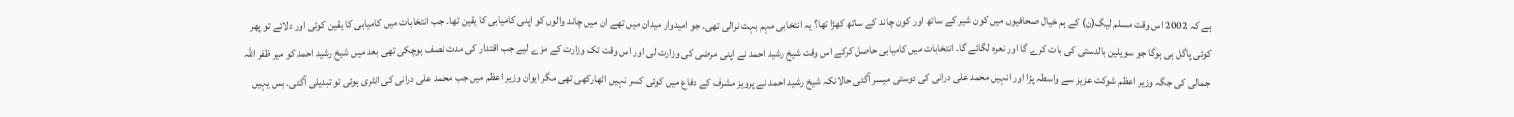ہے کہ 2002 اس وقت مسلم لیگ(ن) کے ہم خیال صحافیوں میں کون شیر کے ساتھ اور کون چاند کے ساتھ کھڑا تھا؟ یہ انتخابی مہم بہت نرالی تھی۔ جو امیدوار میدان میں تھے ان میں چاند والوں کو اپنی کامیابی کا یقین تھا۔ جب انتخابات میں کامیابی کا یقین کوئی اور دلائے تو پھر کوئی پاگل ہی ہوگا جو سویلین بالدستی کی بات کرے گا اور نعرہ لگائے گا۔ انتخابات میں کامیابی حاصل کرکے اس وقت شیخ رشید احمد نے اپنی مرضی کی وزارت لی اور اس وقت تک وزارت کے مزے لیے جب اقتدار کی مدت نصف ہوچکی تھی بعد میں شیخ رشید احمد کو میر ظفر اللہ جمالی کی جگہ وزیر اعظم شوکت عزیز سے واسطہ پڑا اور انہیں محمد علی درانی کی دوستی میسر آگئی حالانکہ شیخ رشید احمد نے پرویز مشرف کے دفاع میں کوئی کسر نہیں اٹھارکھی تھی مگر ایوان وزیر اعظم میں جب محمد علی درانی کی انٹری ہوئی تو تبدیلی آگئی۔ بس یہیں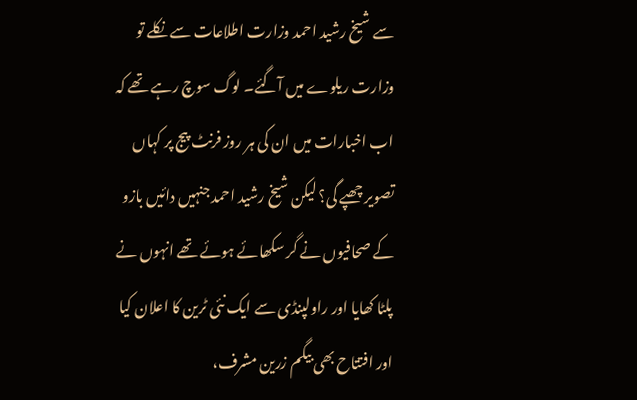سے شیخ رشید احمد وزارت اطلاعات سے نکلے تو وزارت ریلوے میں آگئے۔ لوگ سوچ رہے تھے کہ اب اخبارات میں ان کی ہر روز فرنٹ پیج پر کہاں تصویر چھپے گی؟ لیکن شیخ رشید احمد جنہیں دائیں بازو کے صحافیوں نے گر سکھائے ہوئے تھے انہوں نے پلٹا کھایا اور راولپنڈی سے ایک نئی ٹرین کا اعلان کیا اور افتتاح بھی بیگم زرین مشرف،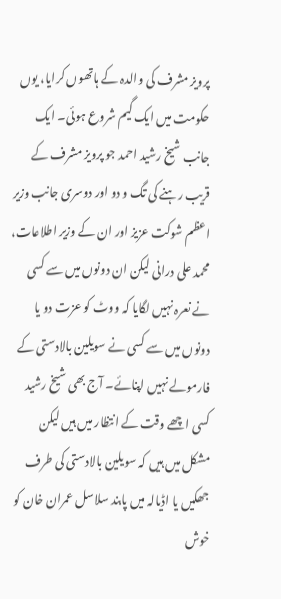پرویز مشرف کی والدہ کے ہاتھوں کرایا، یوں حکومت میں ایک گیم شروع ہوئی۔ ایک جانب شیخ رشید احمد جو پرویز مشرف کے قریب رہنے کی تگ و دو اور دوسری جانب وزیر اعظم شوکت عزیز اور ان کے وزیر اطلاعات، محمد علی درانی لیکن ان دونوں میں سے کسی نے نعرہ نہیں لگایا کہ ووٹ کو عزت دو یا دونوں میں سے کسی نے سویلین بالادستی کے فارمولے نہیں اپنائے۔ آج بھی شیخ رشید کسی اچھے وقت کے انتظار میں ہیں لیکن مشکل میں ہیں کہ سویلین بالادستی کی طرف جھکیں یا اڈیالہ میں پابند سلاسل عمران خان کو خوش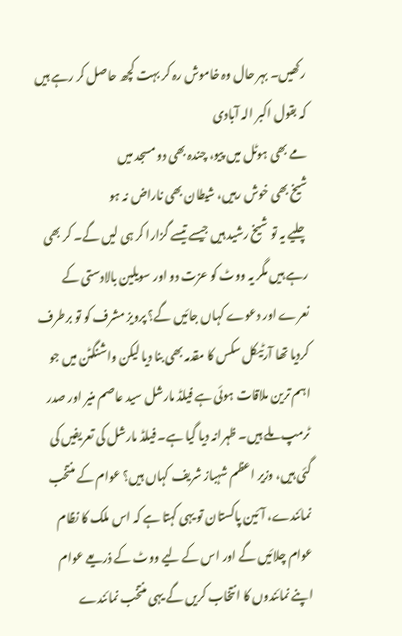رکھیں۔ بہر حال وہ خاموش رہ کر بہت کچھ حاصل کر رہے ہیں کہ بقول اکبر الہ آبادی
مے بھی ہوٹل میں پیو، چندہ بھی دو مسجد میں
شیخ بھی خوش رہیں، شیطان بھی ناراض نہ ہو
چلیے یہ تو شیخ رشید ہیں جیسے تیسے گزارا کر ہی لیں گے۔ کر بھی رہے ہیں مگر یہ ووٹ کو عزت دو اور سویلین بالادستی کے نعرے اور دعوے کہاں جائیں گے؟ پرویز مشرف کو تو برطرف کردیا تھا آرٹیکل سکس کا مقدمہ بھی بنا دیا لیکن واشنگٹن میں جو اہم ترین ملاقات ہوئی ہے فیلڈ مارشل سید عاصم منیر اور صدر ٹرمپ ملے ہیں۔ ظہرانہ دیا گیا ہے۔ فیلڈ مارشل کی تعریفیں کی گئی ہیں، وزیر اعظم شہباز شریف کہاں ہیں؟ عوام کے منتخب نمائندے، آئین پاکستان تو یہی کہتا ہے کہ اس ملک کا نظام عوام چلائیں گے اور اس کے لیے ووٹ کے ذریعے عوام اپنے نمائندوں کا انتخاب کریں گے یہی منتخب نمائندے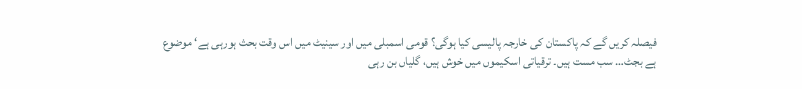فیصلہ کریں گے کہ پاکستان کی خارجہ پالیسی کیا ہوگی؟ قومی اسمبلی میں اور سینیٹ میں اس وقت بحث ہورہی ہے‘ موضوع ہے بجٹ… سب مست ہیں۔ ترقیاتی اسکیموں میں خوش ہیں، گلیاں بن رہی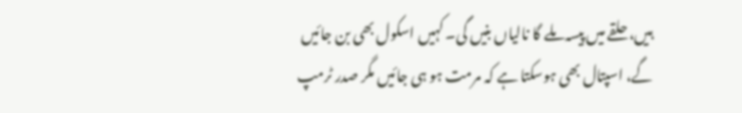ہیں، حلقے میں پیسہ ملے گا نالیاں بنیں گی۔ کہیں اسکول بھی بن جائیں گے، اسپتال بھی ہوسکتا ہے کہ مرمت ہو ہی جائیں مگر صدر ٹرمپ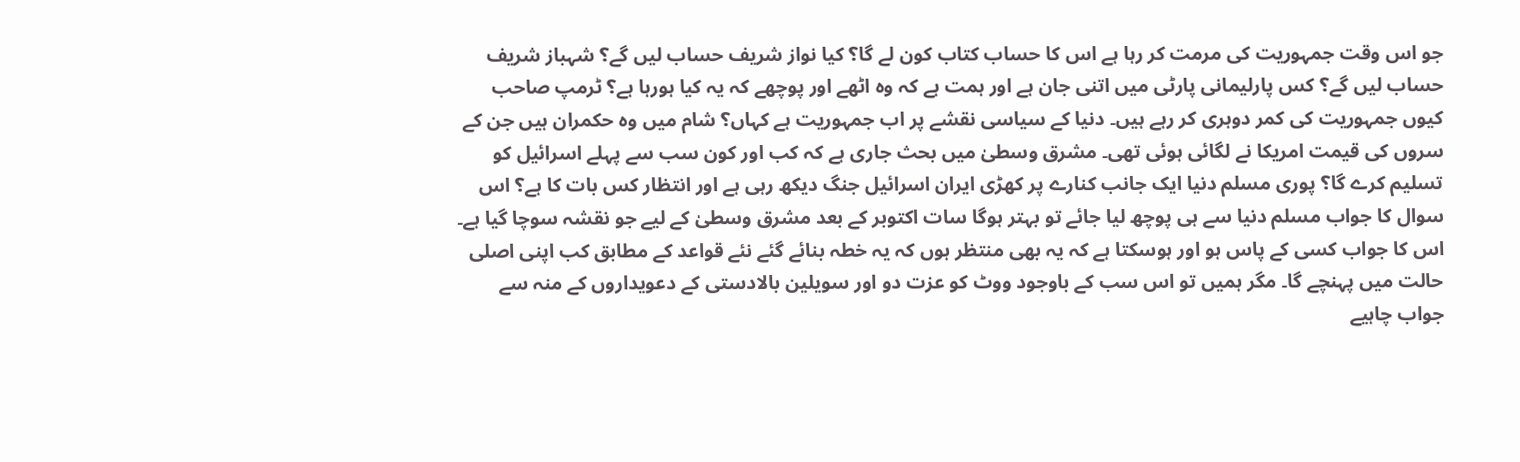جو اس وقت جمہوریت کی مرمت کر رہا ہے اس کا حساب کتاب کون لے گا؟ کیا نواز شریف حساب لیں گے؟ شہباز شریف حساب لیں گے؟ کس پارلیمانی پارٹی میں اتنی جان ہے اور ہمت ہے کہ وہ اٹھے اور پوچھے کہ یہ کیا ہورہا ہے؟ ٹرمپ صاحب کیوں جمہوریت کی کمر دوہری کر رہے ہیں۔ دنیا کے سیاسی نقشے پر اب جمہوریت ہے کہاں؟ شام میں وہ حکمران ہیں جن کے سروں کی قیمت امریکا نے لگائی ہوئی تھی۔ مشرق وسطیٰ میں بحث جاری ہے کہ کب اور کون سب سے پہلے اسرائیل کو تسلیم کرے گا؟ پوری مسلم دنیا ایک جانب کنارے پر کھڑی ایران اسرائیل جنگ دیکھ رہی ہے اور انتظار کس بات کا ہے؟ اس سوال کا جواب مسلم دنیا سے ہی پوچھ لیا جائے تو بہتر ہوگا سات اکتوبر کے بعد مشرق وسطیٰ کے لیے جو نقشہ سوچا گیا ہے۔ اس کا جواب کسی کے پاس ہو اور ہوسکتا ہے کہ یہ بھی منتظر ہوں کہ یہ خطہ بنائے گئے نئے قواعد کے مطابق کب اپنی اصلی حالت میں پہنچے گا۔ مگر ہمیں تو اس سب کے باوجود ووٹ کو عزت دو اور سویلین بالادستی کے دعویداروں کے منہ سے جواب چاہیے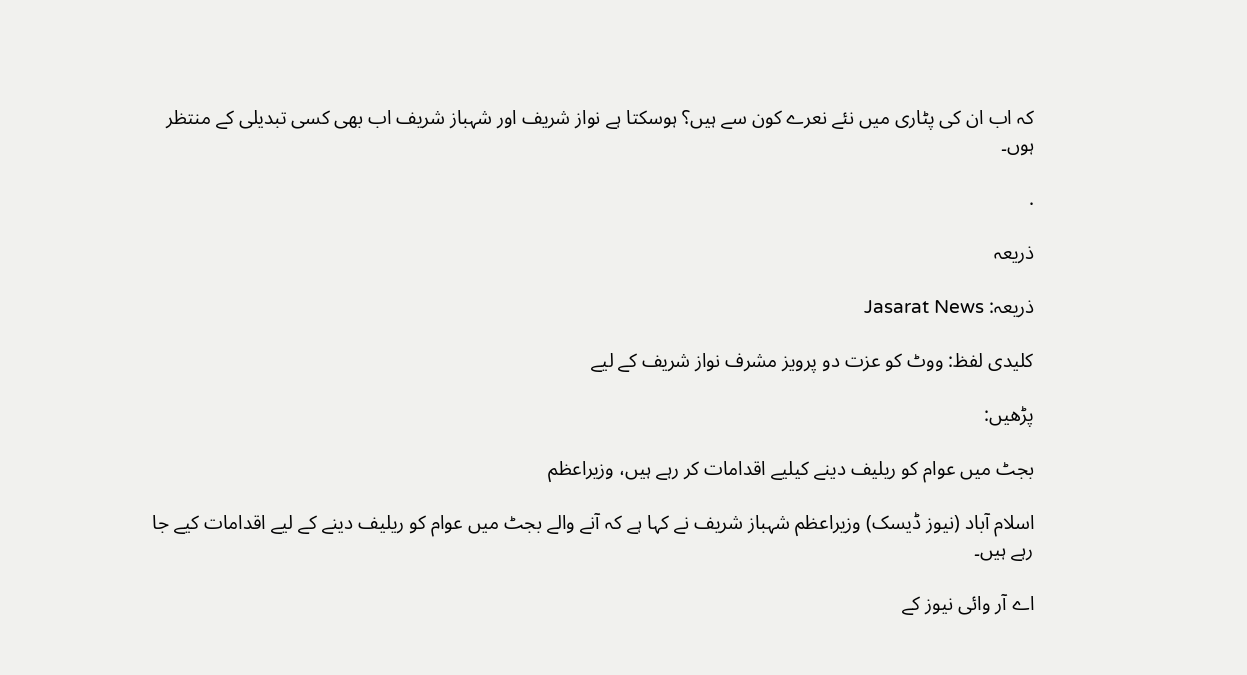کہ اب ان کی پٹاری میں نئے نعرے کون سے ہیں؟ ہوسکتا ہے نواز شریف اور شہباز شریف اب بھی کسی تبدیلی کے منتظر ہوں۔

.

ذریعہ

ذریعہ: Jasarat News

کلیدی لفظ: ووٹ کو عزت دو پرویز مشرف نواز شریف کے لیے

پڑھیں:

بجٹ میں عوام کو ریلیف دینے کیلیے اقدامات کر رہے ہیں، وزیراعظم

اسلام آباد (نیوز ڈیسک) وزیراعظم شہباز شریف نے کہا ہے کہ آنے والے بجٹ میں عوام کو ریلیف دینے کے لیے اقدامات کیے جا رہے ہیں۔

اے آر وائی نیوز کے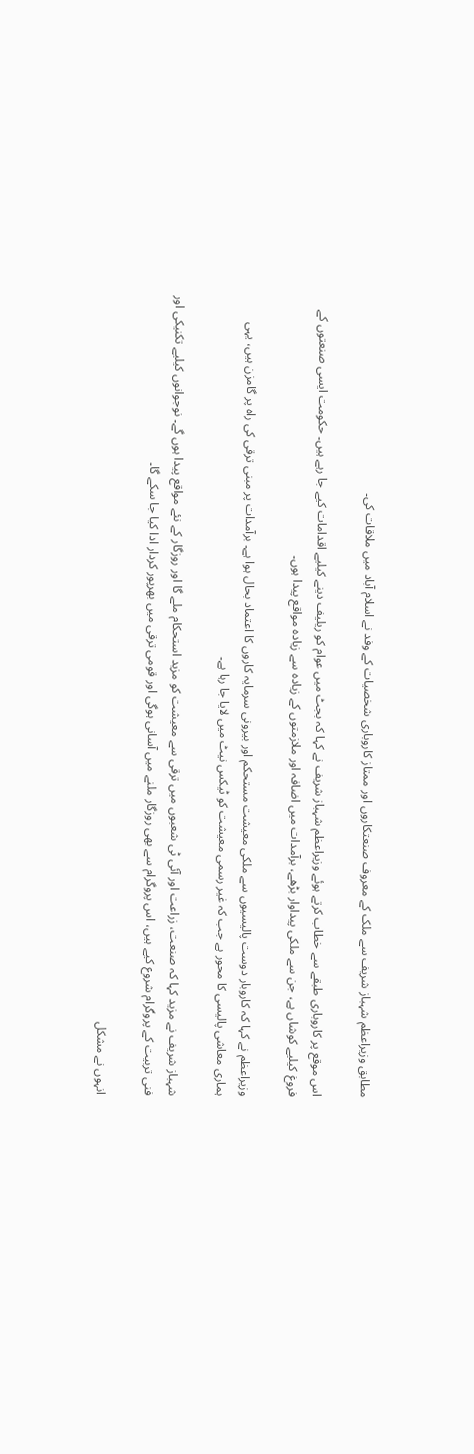مطابق وزیراعظم شہباز شریف سے ملک کے معروف صنعتکاروں اور ممتاز کاروباری شخصیات کے وفد نے اسلام آباد میں ملاقات کی۔

اس موقع پر کاروباری طبقے سے خطاب کرتے ہوئے وزیراعظم شہباز شریف نے کہا کہ بجٹ میں عوام کو ریلیف دینے کیلیے اقدامات کیے جا رہے ہیں۔ حکومت ایسی صنعتوں کے فروغ کیلیے کوشاں ہے، جن سے ملکی پیداوار بڑھے، برآمدات میں اضافہ اور ملازمتوں کے زیادہ سے زیادہ مواقع پیدا ہوں۔

وزیراعظم نے کہا کہ کاروبار دوست پالیسیوں سے ملکی معیشت مستحکم اور بیرونی سرمایہ کاروں کا اعتماد بحال ہوا ہے۔ برآمدات پر مبنی ترقی کی راہ پر گامزن ہیں، یہی ہماری معاشی پالیسی کا محور ہے جب کہ غیر رسمی معیشت کو ٹیکس نیٹ میں لایا جا رہا ہے۔

شہباز شریف نے مزید کہا کہ صنعت، زراعت اور آئی ٹی شعبوں میں ترقی سے معیشت کو مزید استحکام ملے گا اور روزگار کے نئے مواقع پیدا ہوں گے۔ نوجوانوں کیلیے تکنیکی اور فنی تربیت کے پروگرام شروع کیے ہیں، اس پروگرام سے بھی روزگار ملنے میں آسانی ہوگی اور قومی ترقی میں بھرپور کردار ادا کیا جا سکے گا۔

انہوں نے مشکل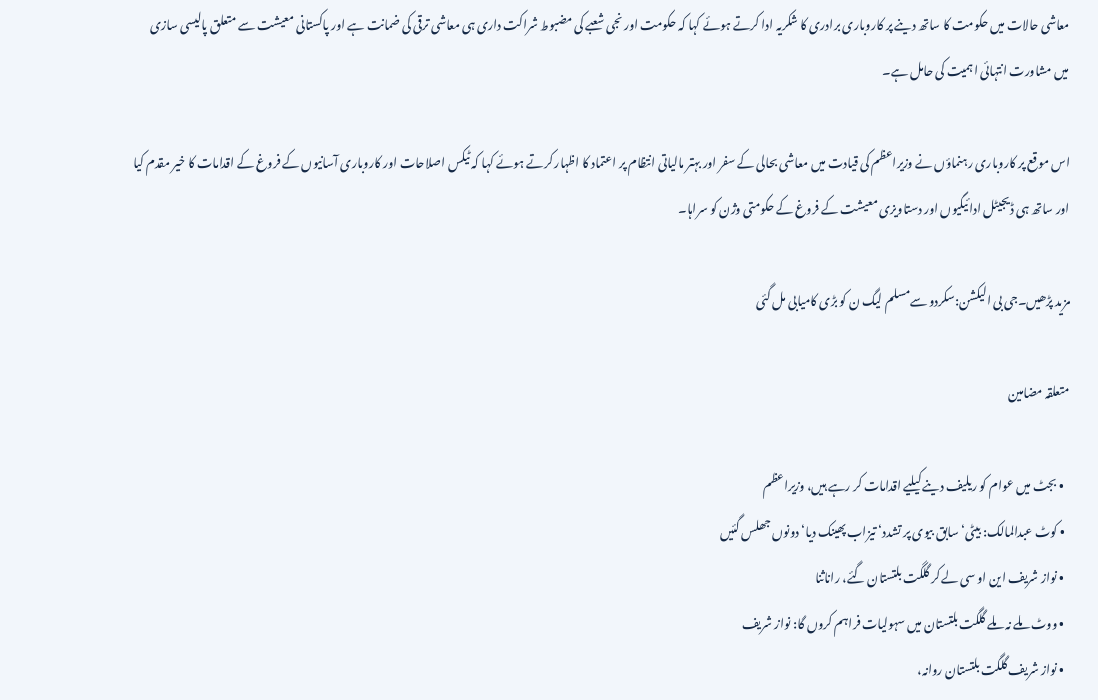معاشی حالات میں حکومت کا ساتھ دینے پر کاروباری برادری کا شکریہ ادا کرتے ہوئے کہا کہ حکومت اور نجی شعبے کی مضبوط شراکت داری ہی معاشی ترقی کی ضمانت ہے اور پاکستانی معیشت سے متعلق پالیسی سازی میں مشاورت انتہائی اہمیت کی حامل ہے۔

اس موقع پر کاروباری رہنماؤں نے وزیراعظم کی قیادت میں معاشی بحالی کے سفر اور بہتر مالیاتی انتظام پر اعتماد کا اظہار کرتے ہوئے کہا کہ ٹیکس اصلاحات اور کاروباری آسانیوں کے فروغ کے اقدامات کا خیر مقدم کیا اور ساتھ ہی ڈیجیٹل ادائیگیوں اور دستاویزی معیشت کے فروغ کے حکومتی وژن کو سراہا۔

مزید پڑھیں۔جی بی الیکشن:سکردو سےمسلم لیگ ن کو بڑی کامیابی مل گئی

متعلقہ مضامین

  • بجٹ میں عوام کو ریلیف دینے کیلیے اقدامات کر رہے ہیں، وزیراعظم
  • کوٹ عبدالمالک: بیٹی‘ سابق بیوی پر تشدد‘ تیزاب پھینک دیا‘ دونوں جھلس گئیں
  • نواز شریف این او سی لے کر گلگت بلتستان گئے، راناثنا
  • ووٹ ملے نہ ملے گلگت بلتستان میں سہولیات فراہم کروں گا: نواز شریف
  • نواز شریف گلگت بلتستان روانہ،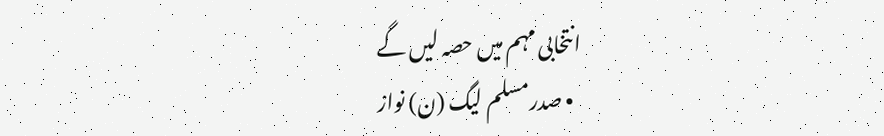انتخابی مہم میں حصہ لیں گے
  • صدرمسلم لیگ (ن) نواز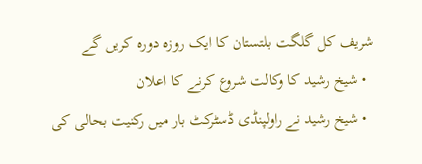شریف کل گلگت بلتستان کا ایک روزہ دورہ کریں گے
  • شیخ رشید کا وکالت شروع کرنے کا اعلان
  • شیخ رشید نے راولپنڈی ڈسٹرکٹ بار میں رکنیت بحالی کی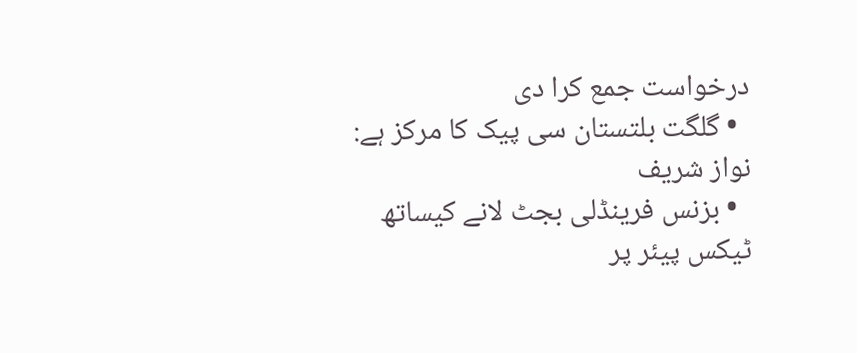درخواست جمع کرا دی
  • گلگت بلتستان سی پیک کا مرکز ہے: نواز شریف
  • بزنس فرینڈلی بجٹ لانے کیساتھ ٹیکس پیئر پر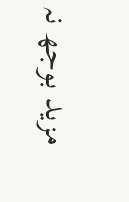مزید بوجھ نہ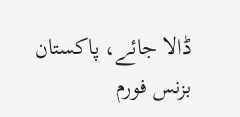ڈالا جائے، پاکستان بزنس فورم